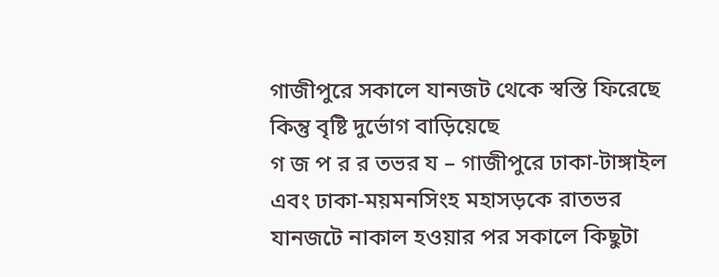গাজীপুরে সকালে যানজট থেকে স্বস্তি ফিরেছে কিন্তু বৃষ্টি দুর্ভোগ বাড়িয়েছে
গ জ প র র তভর য – গাজীপুরে ঢাকা-টাঙ্গাইল এবং ঢাকা-ময়মনসিংহ মহাসড়কে রাতভর যানজটে নাকাল হওয়ার পর সকালে কিছুটা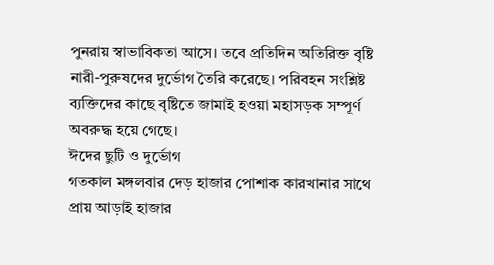পুনরায় স্বাভাবিকতা আসে। তবে প্রতিদিন অতিরিক্ত বৃষ্টি নারী-পুরুষদের দুর্ভোগ তৈরি করেছে। পরিবহন সংশ্লিষ্ট ব্যক্তিদের কাছে বৃষ্টিতে জামাই হওয়া মহাসড়ক সম্পূর্ণ অবরুদ্ধ হয়ে গেছে।
ঈদের ছুটি ও দুর্ভোগ
গতকাল মঙ্গলবার দেড় হাজার পোশাক কারখানার সাথে প্রায় আড়াই হাজার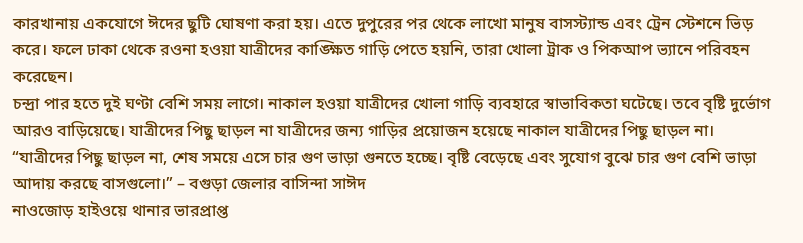কারখানায় একযোগে ঈদের ছুটি ঘোষণা করা হয়। এতে দুপুরের পর থেকে লাখো মানুষ বাসস্ট্যান্ড এবং ট্রেন স্টেশনে ভিড় করে। ফলে ঢাকা থেকে রওনা হওয়া যাত্রীদের কাঙ্ক্ষিত গাড়ি পেতে হয়নি, তারা খোলা ট্রাক ও পিকআপ ভ্যানে পরিবহন করেছেন।
চন্দ্রা পার হতে দুই ঘণ্টা বেশি সময় লাগে। নাকাল হওয়া যাত্রীদের খোলা গাড়ি ব্যবহারে স্বাভাবিকতা ঘটেছে। তবে বৃষ্টি দুর্ভোগ আরও বাড়িয়েছে। যাত্রীদের পিছু ছাড়ল না যাত্রীদের জন্য গাড়ির প্রয়োজন হয়েছে নাকাল যাত্রীদের পিছু ছাড়ল না।
“যাত্রীদের পিছু ছাড়ল না, শেষ সময়ে এসে চার গুণ ভাড়া গুনতে হচ্ছে। বৃষ্টি বেড়েছে এবং সুযোগ বুঝে চার গুণ বেশি ভাড়া আদায় করছে বাসগুলো।” – বগুড়া জেলার বাসিন্দা সাঈদ
নাওজোড় হাইওয়ে থানার ভারপ্রাপ্ত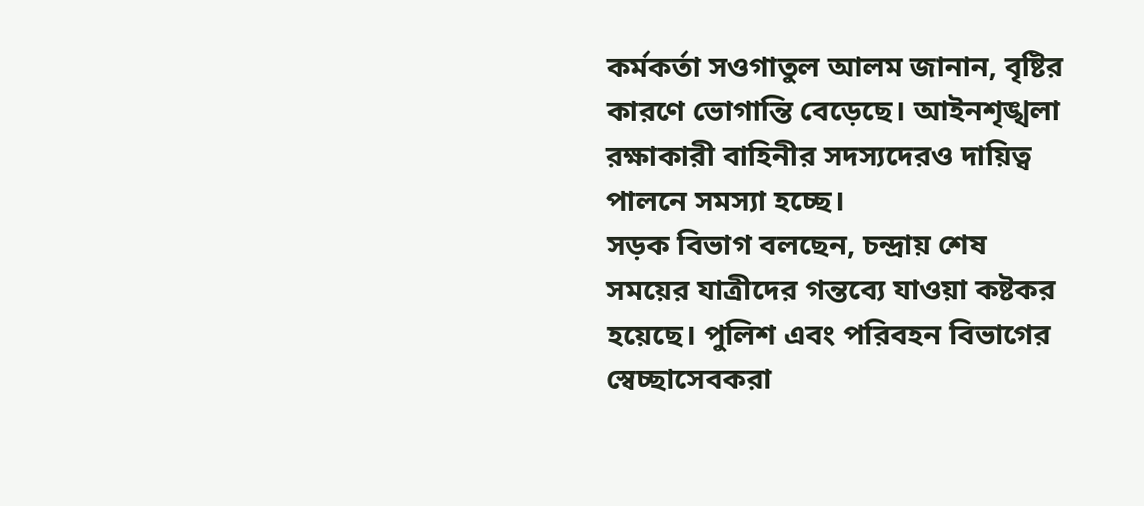কর্মকর্তা সওগাতুল আলম জানান, বৃষ্টির কারণে ভোগান্তি বেড়েছে। আইনশৃঙ্খলা রক্ষাকারী বাহিনীর সদস্যদেরও দায়িত্ব পালনে সমস্যা হচ্ছে।
সড়ক বিভাগ বলছেন, চন্দ্রায় শেষ সময়ের যাত্রীদের গন্তব্যে যাওয়া কষ্টকর হয়েছে। পুলিশ এবং পরিবহন বিভাগের স্বেচ্ছাসেবকরা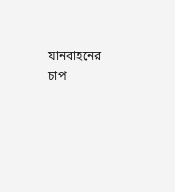যানবাহনের চাপ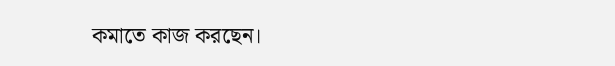কমাতে কাজ করছেন।